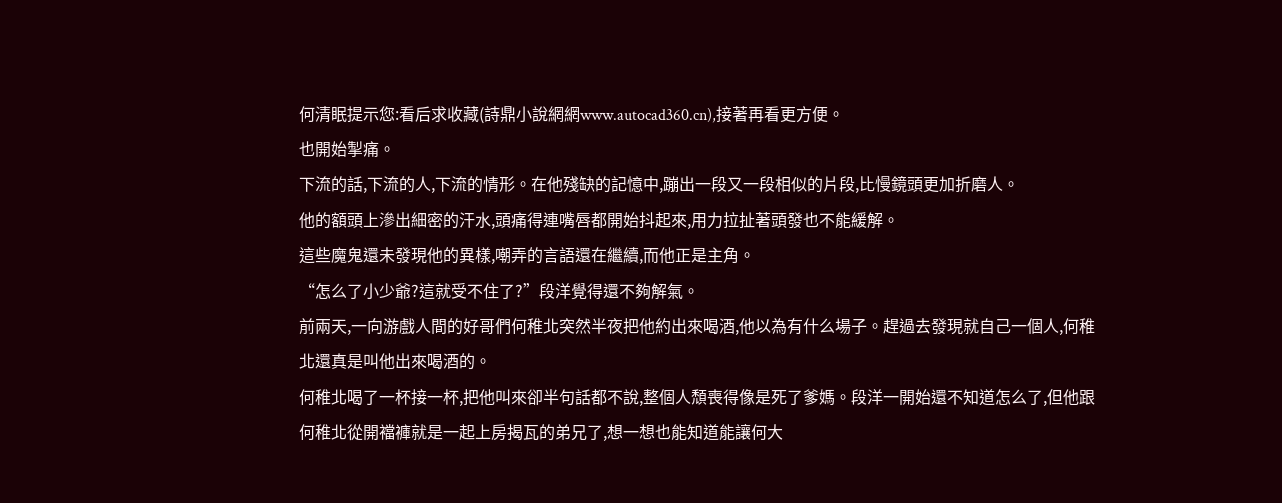何清眠提示您:看后求收藏(詩鼎小說網網www.autocad360.cn),接著再看更方便。
也開始掣痛。
下流的話,下流的人,下流的情形。在他殘缺的記憶中,蹦出一段又一段相似的片段,比慢鏡頭更加折磨人。
他的額頭上滲出細密的汗水,頭痛得連嘴唇都開始抖起來,用力拉扯著頭發也不能緩解。
這些魔鬼還未發現他的異樣,嘲弄的言語還在繼續,而他正是主角。
“怎么了小少爺?這就受不住了?”段洋覺得還不夠解氣。
前兩天,一向游戲人間的好哥們何稚北突然半夜把他約出來喝酒,他以為有什么場子。趕過去發現就自己一個人,何稚北還真是叫他出來喝酒的。
何稚北喝了一杯接一杯,把他叫來卻半句話都不說,整個人頹喪得像是死了爹媽。段洋一開始還不知道怎么了,但他跟何稚北從開襠褲就是一起上房揭瓦的弟兄了,想一想也能知道能讓何大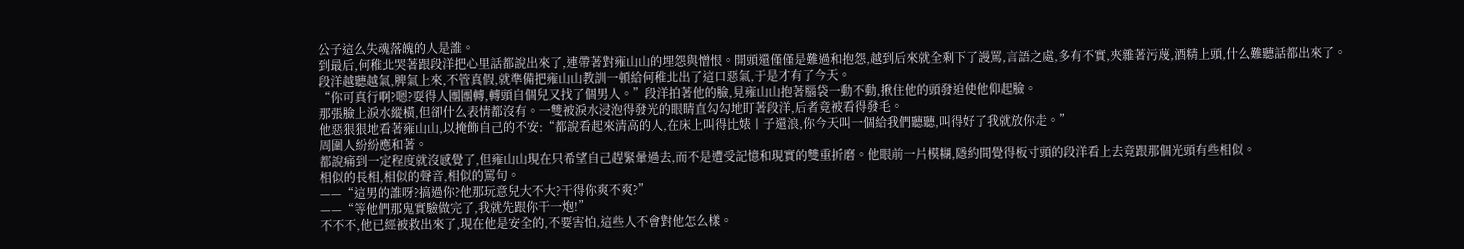公子這么失魂落魄的人是誰。
到最后,何稚北哭著跟段洋把心里話都說出來了,連帶著對雍山山的埋怨與憎恨。開頭還僅僅是難過和抱怨,越到后來就全剩下了謾罵,言語之處,多有不實,夾雜著污蔑,酒精上頭,什么難聽話都出來了。
段洋越聽越氣,脾氣上來,不管真假,就準備把雍山山教訓一頓給何稚北出了這口惡氣,于是才有了今天。
“你可真行啊?嗯?耍得人團團轉,轉頭自個兒又找了個男人。”段洋拍著他的臉,見雍山山抱著腦袋一動不動,揪住他的頭發迫使他仰起臉。
那張臉上淚水縱橫,但卻什么表情都沒有。一雙被淚水浸泡得發光的眼睛直勾勾地盯著段洋,后者竟被看得發毛。
他惡狠狠地看著雍山山,以掩飾自己的不安:“都說看起來清高的人,在床上叫得比婊丨子還浪,你今天叫一個給我們聽聽,叫得好了我就放你走。”
周圍人紛紛應和著。
都說痛到一定程度就沒感覺了,但雍山山現在只希望自己趕緊暈過去,而不是遭受記憶和現實的雙重折磨。他眼前一片模糊,隱約間覺得板寸頭的段洋看上去竟跟那個光頭有些相似。
相似的長相,相似的聲音,相似的罵句。
——“這男的誰呀?搞過你?他那玩意兒大不大?干得你爽不爽?”
——“等他們那鬼實驗做完了,我就先跟你干一炮!”
不不不,他已經被救出來了,現在他是安全的,不要害怕,這些人不會對他怎么樣。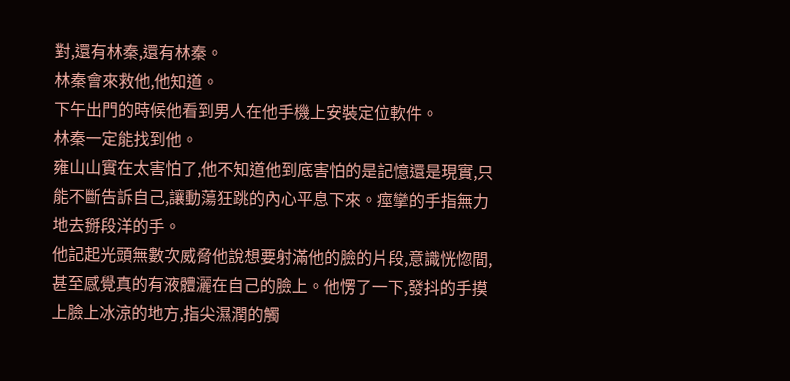對,還有林秦,還有林秦。
林秦會來救他,他知道。
下午出門的時候他看到男人在他手機上安裝定位軟件。
林秦一定能找到他。
雍山山實在太害怕了,他不知道他到底害怕的是記憶還是現實,只能不斷告訴自己,讓動蕩狂跳的內心平息下來。痙攣的手指無力地去掰段洋的手。
他記起光頭無數次威脅他說想要射滿他的臉的片段,意識恍惚間,甚至感覺真的有液體灑在自己的臉上。他愣了一下,發抖的手摸上臉上冰涼的地方,指尖濕潤的觸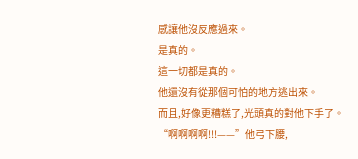感讓他沒反應過來。
是真的。
這一切都是真的。
他還沒有從那個可怕的地方逃出來。
而且,好像更糟糕了,光頭真的對他下手了。
“啊啊啊啊!!!——”他弓下腰,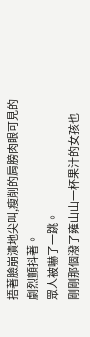捂著臉崩潰地尖叫,瘦削的肩膀肉眼可見的劇烈顫抖著。
眾人被嚇了一跳。
剛剛那個潑了雍山山一杯果汁的女孩也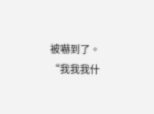被嚇到了。
“我我我什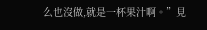么也沒做,就是一杯果汁啊。”見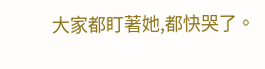大家都盯著她,都快哭了。